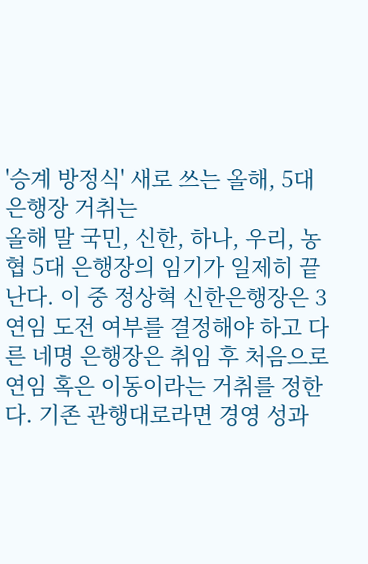'승계 방정식' 새로 쓰는 올해, 5대 은행장 거취는
올해 말 국민, 신한, 하나, 우리, 농협 5대 은행장의 임기가 일제히 끝난다. 이 중 정상혁 신한은행장은 3연임 도전 여부를 결정해야 하고 다른 네명 은행장은 취임 후 처음으로 연임 혹은 이동이라는 거취를 정한다. 기존 관행대로라면 경영 성과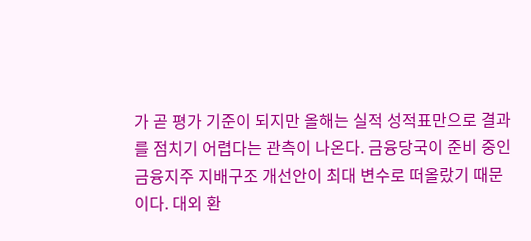가 곧 평가 기준이 되지만 올해는 실적 성적표만으로 결과를 점치기 어렵다는 관측이 나온다. 금융당국이 준비 중인 금융지주 지배구조 개선안이 최대 변수로 떠올랐기 때문이다. 대외 환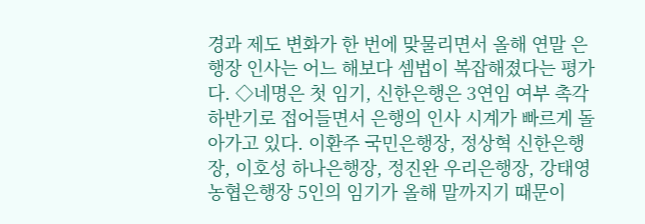경과 제도 변화가 한 번에 맞물리면서 올해 연말 은행장 인사는 어느 해보다 셈법이 복잡해졌다는 평가다. ◇네명은 첫 임기, 신한은행은 3연임 여부 촉각 하반기로 접어들면서 은행의 인사 시계가 빠르게 돌아가고 있다. 이환주 국민은행장, 정상혁 신한은행장, 이호성 하나은행장, 정진완 우리은행장, 강태영 농협은행장 5인의 임기가 올해 말까지기 때문이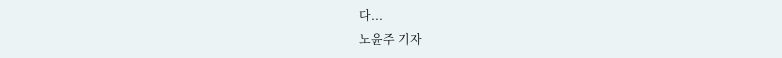다...
노윤주 기자